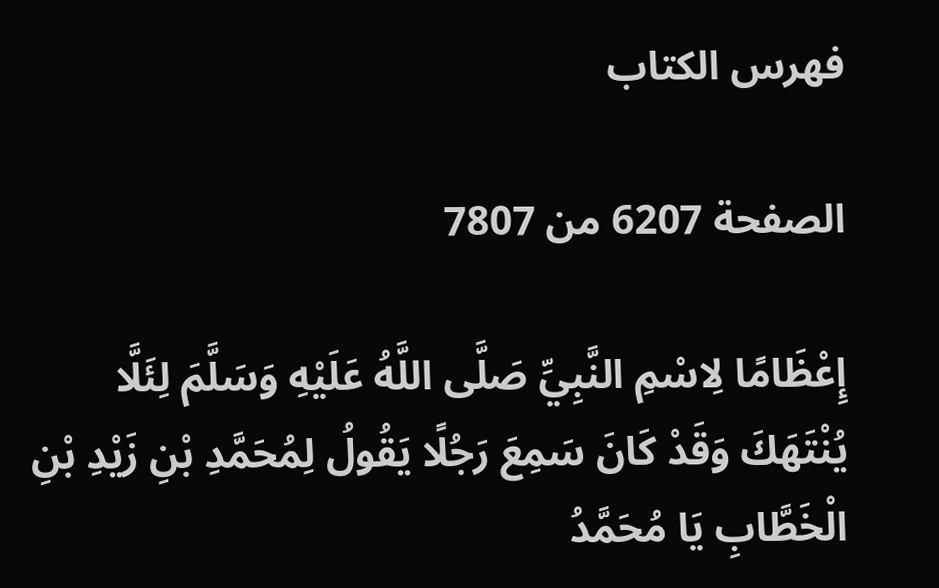فهرس الكتاب

الصفحة 6207 من 7807

إِعْظَامًا لِاسْمِ النَّبِيِّ صَلَّى اللَّهُ عَلَيْهِ وَسَلَّمَ لِئَلَّا يُنْتَهَكَ وَقَدْ كَانَ سَمِعَ رَجُلًا يَقُولُ لِمُحَمَّدِ بْنِ زَيْدِ بْنِ الْخَطَّابِ يَا مُحَمَّدُ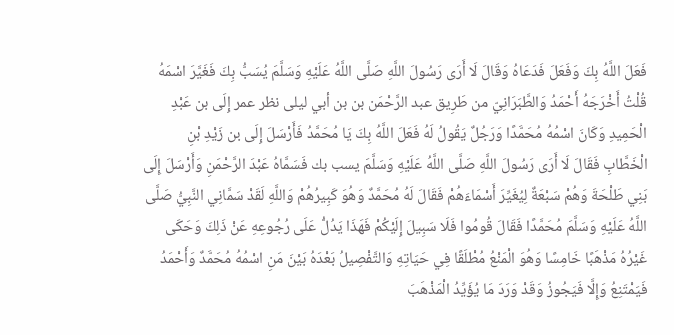فَعَلَ اللَّهُ بِكَ وَفَعَلَ فَدَعَاهُ وَقَالَ لَا أَرَى رَسُولَ اللَّهِ صَلَّى اللَّهُ عَلَيْهِ وَسَلَّمَ يُسَبُّ بِكَ فَغَيَّرَ اسْمَهُ قُلْتُ أَخْرَجَهُ أَحْمَدُ وَالطَّبَرَانِيّ من طَرِيق عبد الرَّحْمَن بن بن أبي ليلى نظر عمر إِلَى بن عَبْدِ الْحَمِيدِ وَكَانَ اسْمُهُ مُحَمَّدًا وَرَجُلٌ يَقُولُ لَهُ فَعَلَ اللَّهُ بِكَ يَا مُحَمَّدُ فَأَرْسَلَ إِلَى بن زَيْدِ بْنِ الْخَطَّابِ فَقَالَ لَا أَرَى رَسُولَ اللَّهِ صَلَّى اللَّهُ عَلَيْهِ وَسَلَّمَ يسب بك فَسَمَّاهُ عَبْدَ الرَّحْمَنِ وَأَرْسَلَ إِلَى بَنِي طَلْحَةَ وَهُمْ سَبْعَةٌ لِيُغَيِّرَ أَسْمَاءَهُمْ فَقَالَ لَهُ مُحَمَّدٌ وَهُوَ كَبِيرُهُمْ وَاللَّهِ لَقَدْ سَمَّانِي النَّبِيُّ صَلَّى اللَّهُ عَلَيْهِ وَسَلَّمَ مُحَمَّدًا فَقَالَ قُومُوا فَلَا سَبِيلَ إِلَيْكُمْ فَهَذَا يَدُلُّ عَلَى رُجُوعِهِ عَنْ ذَلِكَ وَحَكَى غَيْرُهُ مَذْهَبًا خَامِسًا وَهُوَ الْمَنْعُ مُطْلَقًا فِي حَيَاتِهِ وَالتَّفْصِيلُ بَعْدَهُ بَيْنَ مَنِ اسْمُهُ مُحَمَّدٌ وَأَحْمَدُ فَيَمْتَنِعُ وَإِلَّا فَيَجُوزُ وَقَدْ وَرَدَ مَا يُؤَيِّدُ الْمَذْهَبَ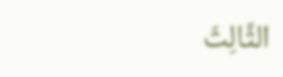الثَّالِثَ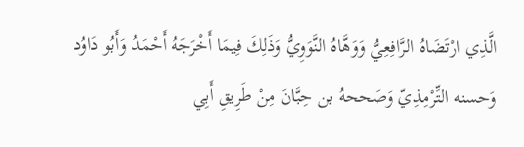الَّذِي ارْتَضَاهُ الرَّافِعِيُّ وَوَهَّاهُ النَّوَوِيُّ وَذَلِكَ فِيمَا أَخْرَجَهُ أَحْمَدُ وَأَبُو دَاوُد وَحسنه التِّرْمِذِيّ وَصَححهُ بن حِبَّانَ مِنْ طَرِيقِ أَبِي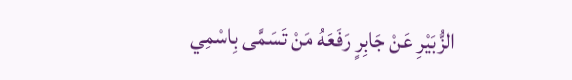الزُّبَيْرِ عَنْ جَابِرٍ رَفَعَهُ مَنْ تَسَمَّى بِاسْمِي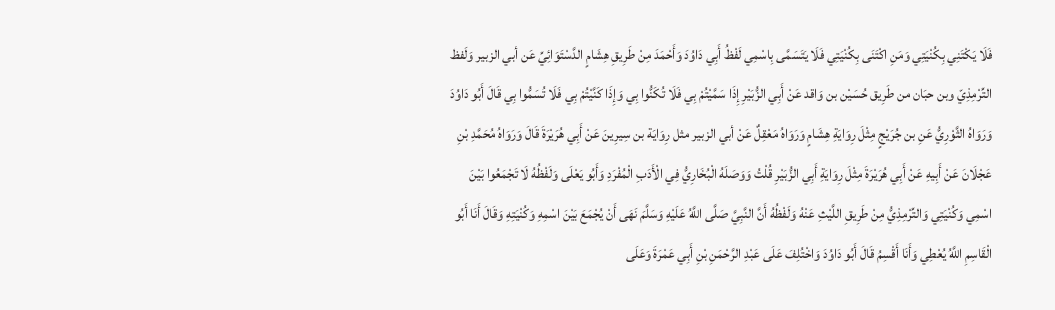فَلَا يَكْتَنِي بِكُنْيَتِي وَمَنِ اكْتَنَى بِكُنْيَتِي فَلَا يَتَسَمَّى بِاسْمِي لَفْظُ أَبِي دَاوُدَ وَأَحْمَدَ مِنْ طَرِيقِ هِشَامٍ الدَّسْتَوَائِيِّ عَن أبي الزبير وَلَفظ التِّرْمِذِيّ وبن حبَان من طَرِيق حُسَيْن بن وَاقد عَنْ أَبِي الزُّبَيْرِ إِذَا سَمَّيْتُمْ بِي فَلَا تُكَنُّوا بِي وَإِذَا كَنَّيْتُمْ بِي فَلَا تُسَمُّوا بِي قَالَ أَبُو دَاوُدَ وَرَوَاهُ الثَّوْرِيُّ عَنِ بن جُرَيْجٍ مِثْلَ رِوَايَةِ هِشَامٍ وَرَوَاهُ مَعْقِلٌ عَنْ أبي الزبير مثل رِوَايَة بن سِيرِينَ عَنْ أَبِي هُرَيْرَةَ قَالَ وَرَوَاهُ مُحَمَّدِ بْنِ عَجْلَانَ عَنْ أَبِيهِ عَنْ أَبِي هُرَيْرَةَ مِثْلَ رِوَايَةِ أَبِي الزُّبَيْرِ قُلْتُ وَوَصَلَهُ الْبُخَارِيُّ فِي الْأَدَبِ الْمُفْرَدِ وَأَبُو يَعْلَى وَلَفْظُهُ لَا تَجْمَعُوا بَيْنَ اسْمِي وَكُنْيَتِي وَالتِّرْمِذِيُّ مِنْ طَرِيقِ اللَّيْثِ عَنْهُ وَلَفْظُهُ أَنَّ النَّبِيَّ صَلَّى اللَّهُ عَلَيْهِ وَسَلَّمَ نَهَى أَنْ يُجْمَعَ بَيْنَ اسْمِهِ وَكُنْيَتِهِ وَقَالَ أَنَا أَبُو الْقَاسِمِ اللَّهُ يُعْطِي وَأَنَا أَقْسِمُ قَالَ أَبُو دَاوُدَ وَاخْتُلِفَ عَلَى عَبْدِ الرَّحْمَنِ بْنِ أَبِي عَمْرَةَ وَعَلَى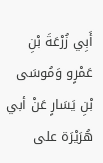أَبِي زُرْعَةَ بْنِ عَمْرٍو وَمُوسَى بْنِ يَسَارٍ عَنْ أبي هُرَيْرَة على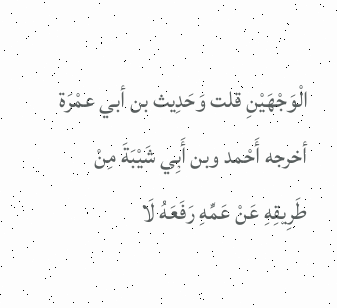الْوَجْهَيْنِ قلت وَحَدِيث بن أبي عمْرَة أخرجه أَحْمد وبن أَبِي شَيْبَةَ مِنْ طَرِيقِهِ عَنْ عَمِّهِ رَفَعَهُ لَا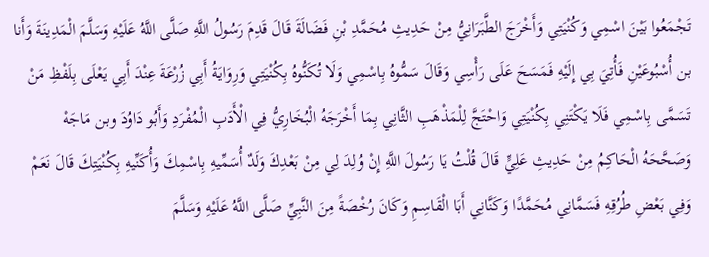تَجْمَعُوا بَيْنَ اسْمِي وَكُنْيَتِي وَأَخْرَجَ الطَّبَرَانِيُّ مِنْ حَدِيثِ مُحَمَّدِ بْنِ فَضَالَةَ قَالَ قَدِمَ رَسُولُ اللَّهِ صَلَّى اللَّهُ عَلَيْهِ وَسَلَّمَ الْمَدِينَةَ وَأَنا بن أُسْبُوعَيْنِ فَأُتِيَ بِي إِلَيْهِ فَمَسَحَ عَلَى رَأْسِي وَقَالَ سَمُّوهُ بِاسْمِي وَلَا تُكَنُّوهُ بِكُنْيَتِي وَرِوَايَةُ أَبِي زُرْعَةَ عِنْدَ أَبِي يَعْلَى بِلَفْظِ مَنْ تَسَمَّى بِاسْمِي فَلَا يَكْتَنِي بِكُنْيَتِي وَاحْتَجَّ لِلْمَذْهَبِ الثَّانِي بِمَا أَخْرَجَهُ الْبُخَارِيُّ فِي الْأَدَبِ الْمُفْرَدِ وَأَبُو دَاوُدَ وبن مَاجَهْ وَصَحَّحَهُ الْحَاكِمُ مِنْ حَدِيثِ عَلِيٍّ قَالَ قُلْتُ يَا رَسُولَ اللَّهِ إِنْ وُلِدَ لِي مِنْ بَعْدِكَ وَلَدٌ أُسَمِّيهِ بِاسْمِكَ وَأُكَنِّيهِ بِكُنْيَتِكَ قَالَ نَعَمْ وَفِي بَعْضِ طُرُقِهِ فَسَمَّانِي مُحَمَّدًا وَكَنَّانِي أَبَا الْقَاسِمِ وَكَانَ رُخْصَةً مِنَ النَّبِيِّ صَلَّى اللَّهُ عَلَيْهِ وَسَلَّمَ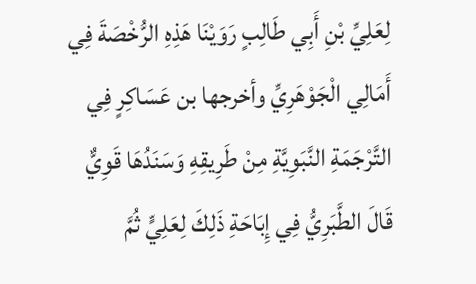لِعَلِيِّ بْنِ أَبِي طَالِبٍ رَوَيْنَا هَذِهِ الرُّخْصَةَ فِي أَمَالِي الْجَوْهَرِيِّ وأخرجها بن عَسَاكِرٍ فِي التَّرْجَمَةِ النَّبَوِيَّةِ مِنْ طَرِيقِهِ وَسَنَدُهَا قَوِيٌّ قَالَ الطَّبَرِيُّ فِي إِبَاحَةِ ذَلِكَ لِعَلِيٍّ ثُمَّ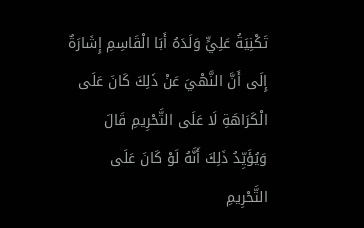تَكْنِيَةُ عَلِيٍّ وَلَدَهُ أَبَا الْقَاسِمِ إِشَارَةٌ إِلَى أَنَّ النَّهْيَ عَنْ ذَلِكَ كَانَ عَلَى الْكَرَاهَةِ لَا عَلَى التَّحْرِيمِ قَالَ وَيُؤَيِّدُ ذَلِكَ أَنَّهُ لَوْ كَانَ عَلَى التَّحْرِيمِ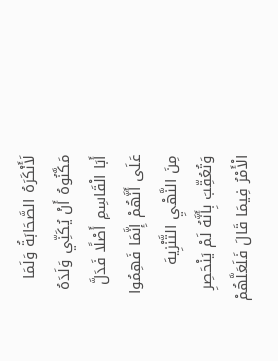لَأَنْكَرَهُ الصَّحَابَةُ وَلَمَا مَكَّنُوهُ أَنْ يُكَنِّي وَلَدَهُ أَبَا الْقَاسِمِ أَصْلًا فَدَلَّ عَلَى أَنَّهُمْ إِنَّمَا فَهِمُوا مِنَ النَّهْيِ التَّنْزِيهَ وَتُعُقِّبَ بِأَنَّهُ لَمْ يَنْحَصِرِ الْأَمْرُ فِيمَا قَالَ فَلَعَلَّهُمْ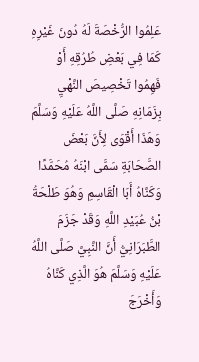عَلِمُوا الرُّخْصَةَ لَهُ دُونَ غَيْرِهِ كَمَا فِي بَعْضِ طُرُقِهِ أَوْ فَهِمُوا تَخْصِيصَ النَّهْيِ بِزَمَانِهِ صَلَّى اللَّهُ عَلَيْهِ وَسَلَّمَ وَهَذَا أَقْوَى لِأَنَّ بَعْضَ الصَّحَابَةِ سَمَّى ابْنَهُ مُحَمَّدًا وَكَنَّاهُ أَبَا الْقَاسِمِ وَهُوَ طَلْحَةُ بْنُ عُبَيْدِ اللَّهِ وَقَدْ جَزَمَ الطَّبَرَانِيُّ أَنَّ النَّبِيَّ صَلَّى اللَّهُ عَلَيْهِ وَسَلَّمَ هُوَ الَّذِي كَنَّاهُ وَأَخْرَجَ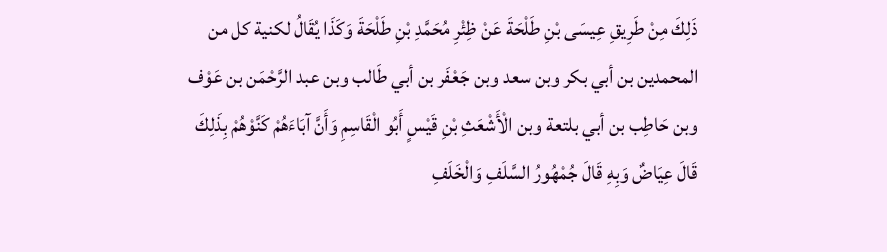ذَلِكَ مِنْ طَرِيقِ عِيسَى بْنِ طَلْحَةَ عَنْ ظِئْرِ مُحَمَّدِ بْنِ طَلْحَةَ وَكَذَا يُقَالُ لكنية كل من المحمدين بن أبي بكر وبن سعد وبن جَعْفَر بن أبي طَالب وبن عبد الرَّحْمَن بن عَوْف وبن حَاطِب بن أبي بلتعة وبن الْأَشْعَثِ بْنِ قَيْسٍ أَبُو الْقَاسِمِ وَأَنَّ آبَاءَهُمْ كَنَّوْهُمْ بِذَلِكَ قَالَ عِيَاضٌ وَبِهِ قَالَ جُمْهُورُ السَّلَفِ وَالْخَلَفِ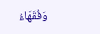وَفُقَهَاءُ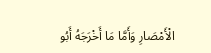الْأَمْصَارِ وَأَمَّا مَا أَخْرَجَهُ أَبُو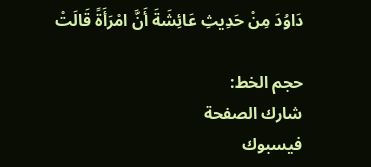دَاوُدَ مِنْ حَدِيثِ عَائِشَةَ أَنَّ امْرَأَةً قَالَتْ

حجم الخط:
شارك الصفحة
فيسبوك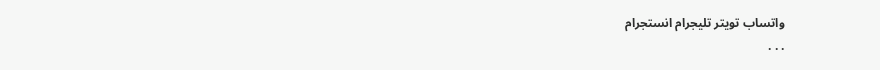واتساب تويتر تليجرام انستجرام
. . .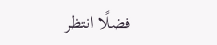فضلًا انتظر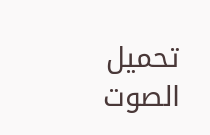تحميل الصوت